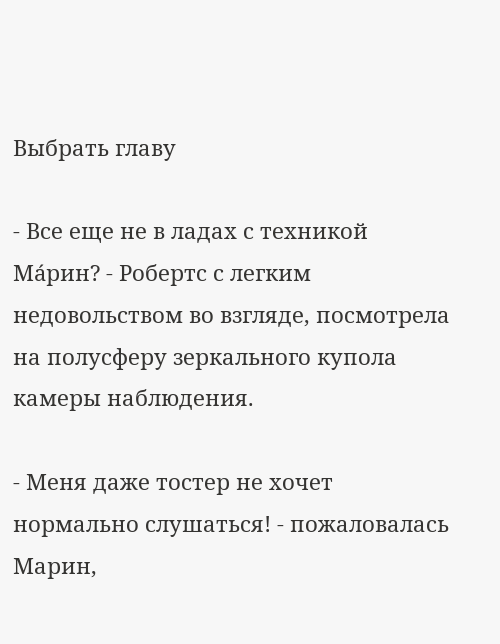Выбрать главу

- Все еще не в ладах с техникой Мáрин? - Робертс с легким недовольством во взгляде, посмотрела на полусферу зеркального купола камеры наблюдения.

- Меня даже тостер не хочет нормально слушаться! - пожаловалась Марин,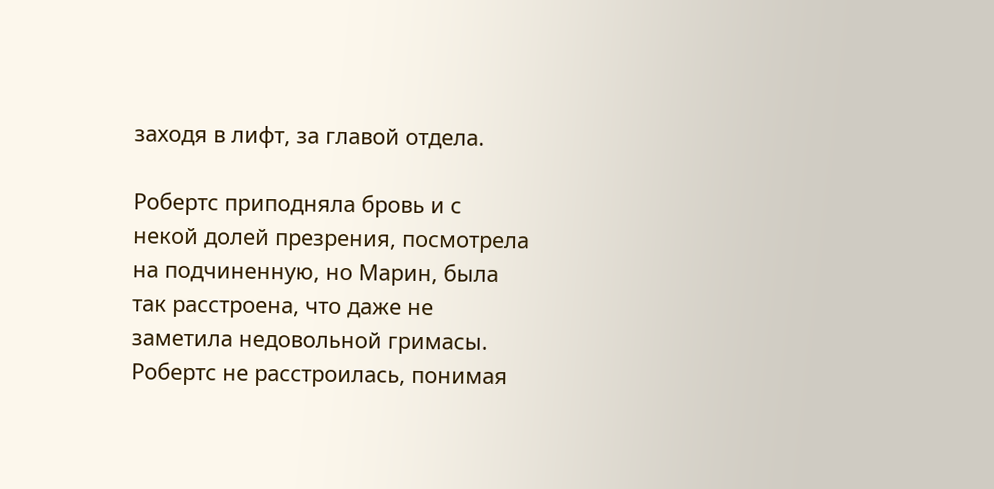заходя в лифт, за главой отдела.

Робертс приподняла бровь и с некой долей презрения, посмотрела на подчиненную, но Марин, была так расстроена, что даже не заметила недовольной гримасы. Робертс не расстроилась, понимая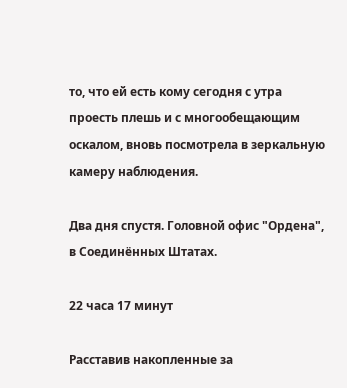то, что ей есть кому сегодня с утра проесть плешь и с многообещающим оскалом, вновь посмотрела в зеркальную камеру наблюдения.

Два дня спустя. Головной офис "Ордена", в Соединённых Штатах.

22 часа 17 минут

Расставив накопленные за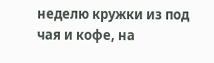неделю кружки из под чая и кофе, на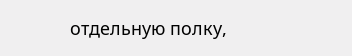отдельную полку,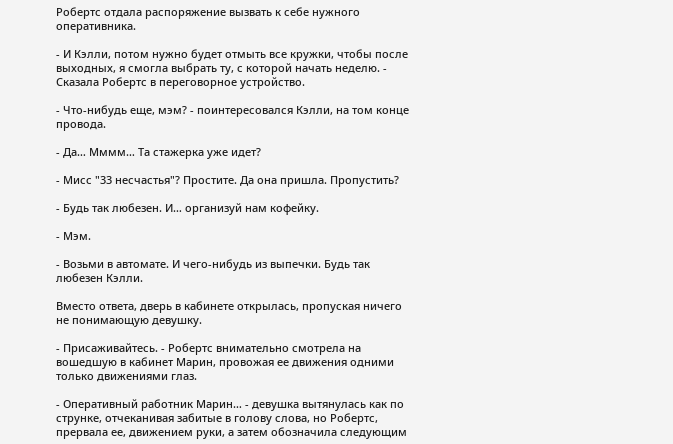Робертс отдала распоряжение вызвать к себе нужного оперативника.

- И Кэлли, потом нужно будет отмыть все кружки, чтобы после выходных, я смогла выбрать ту, с которой начать неделю. - Сказала Робертс в переговорное устройство.

- Что-нибудь еще, мэм? - поинтересовался Кэлли, на том конце провода.

- Да… Мммм… Та стажерка уже идет?

- Мисс "33 несчастья"? Простите. Да она пришла. Пропустить?

- Будь так любезен. И… организуй нам кофейку.

- Мэм.

- Возьми в автомате. И чего-нибудь из выпечки. Будь так любезен Кэлли.

Вместо ответа, дверь в кабинете открылась, пропуская ничего не понимающую девушку.

- Присаживайтесь. - Робертс внимательно смотрела на вошедшую в кабинет Марин, провожая ее движения одними только движениями глаз.

- Оперативный работник Марин… - девушка вытянулась как по струнке, отчеканивая забитые в голову слова, но Робертс, прервала ее, движением руки, а затем обозначила следующим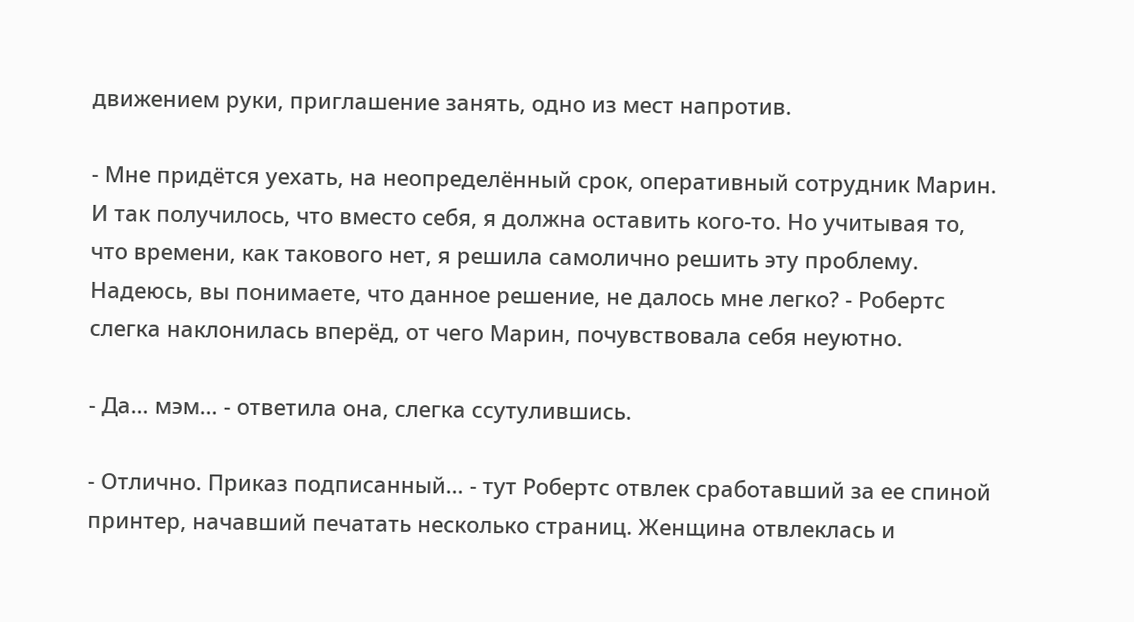движением руки, приглашение занять, одно из мест напротив.

- Мне придётся уехать, на неопределённый срок, оперативный сотрудник Марин. И так получилось, что вместо себя, я должна оставить кого-то. Но учитывая то, что времени, как такового нет, я решила самолично решить эту проблему. Надеюсь, вы понимаете, что данное решение, не далось мне легко? - Робертс слегка наклонилась вперёд, от чего Марин, почувствовала себя неуютно.

- Да… мэм… - ответила она, слегка ссутулившись.

- Отлично. Приказ подписанный… - тут Робертс отвлек сработавший за ее спиной принтер, начавший печатать несколько страниц. Женщина отвлеклась и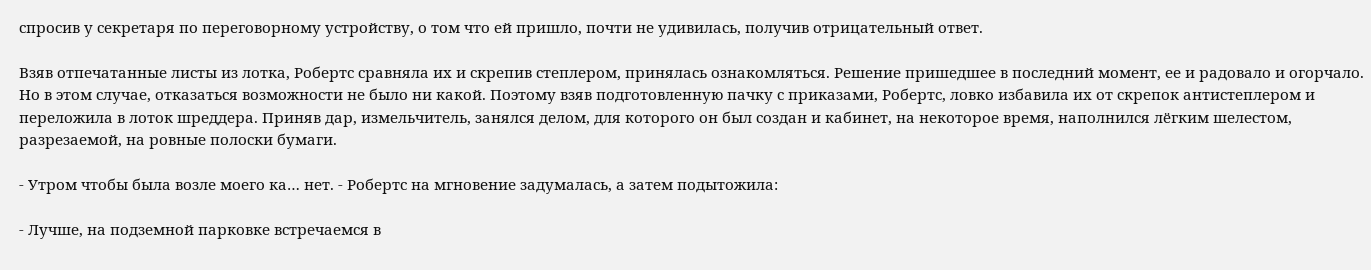спросив у секретаря по переговорному устройству, о том что ей пришло, почти не удивилась, получив отрицательный ответ.

Взяв отпечатанные листы из лотка, Робертс сравняла их и скрепив степлером, принялась ознакомляться. Решение пришедшее в последний момент, ее и радовало и огорчало. Но в этом случае, отказаться возможности не было ни какой. Поэтому взяв подготовленную пачку с приказами, Робертс, ловко избавила их от скрепок антистеплером и переложила в лоток шреддера. Приняв дар, измельчитель, занялся делом, для которого он был создан и кабинет, на некоторое время, наполнился лёгким шелестом, разрезаемой, на ровные полоски бумаги.

- Утром чтобы была возле моего ка… нет. - Робертс на мгновение задумалась, а затем подытожила:

- Лучше, на подземной парковке встречаемся в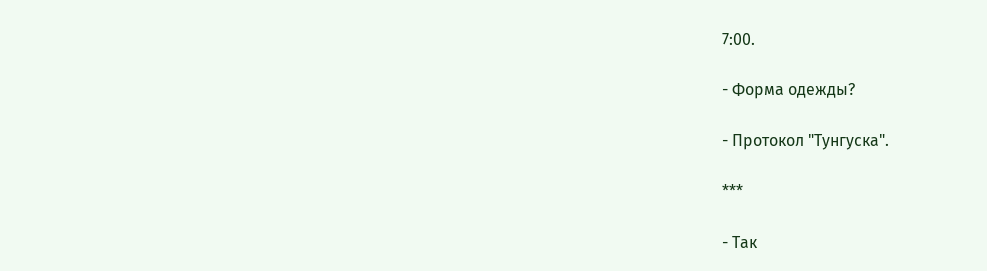7:00.

- Форма одежды?

- Протокол "Тунгуска".

***

- Так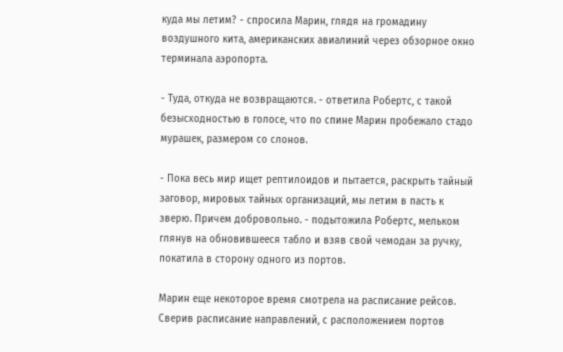куда мы летим? - спросила Марин, глядя на громадину воздушного кита, американских авиалиний через обзорное окно терминала аэропорта.

- Туда, откуда не возвращаются. - ответила Робертс, с такой безысходностью в голосе, что по спине Марин пробежало стадо мурашек, размером со слонов.

- Пока весь мир ищет рептилоидов и пытается, раскрыть тайный заговор, мировых тайных организаций, мы летим в пасть к зверю. Причем добровольно. - подытожила Робертс, мельком глянув на обновившееся табло и взяв свой чемодан за ручку, покатила в сторону одного из портов.

Марин еще некоторое время смотрела на расписание рейсов. Сверив расписание направлений, с расположением портов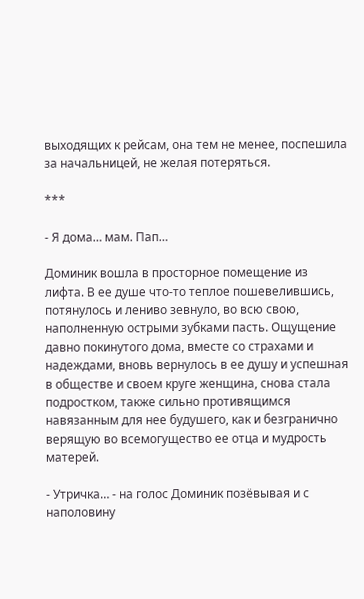выходящих к рейсам, она тем не менее, поспешила за начальницей, не желая потеряться.

***

- Я дома… мам. Пап…

Доминик вошла в просторное помещение из лифта. В ее душе что-то теплое пошевелившись, потянулось и лениво зевнуло, во всю свою, наполненную острыми зубками пасть. Ощущение давно покинутого дома, вместе со страхами и надеждами, вновь вернулось в ее душу и успешная в обществе и своем круге женщина, снова стала подростком, также сильно противящимся навязанным для нее будушего, как и безгранично верящую во всемогущество ее отца и мудрость матерей.

- Утричка… - на голос Доминик позëвывая и с наполовину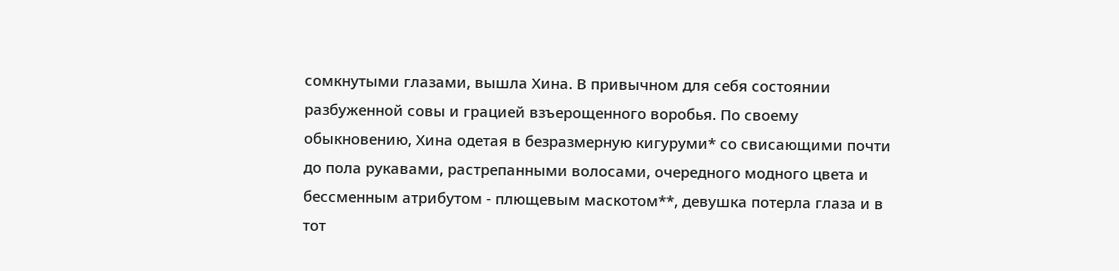сомкнутыми глазами, вышла Хина. В привычном для себя состоянии разбуженной совы и грацией взъерощенного воробья. По своему обыкновению, Хина одетая в безразмерную кигуруми* со свисающими почти до пола рукавами, растрепанными волосами, очередного модного цвета и бессменным атрибутом - плющевым маскотом**, девушка потерла глаза и в тот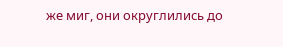же миг, они округлились до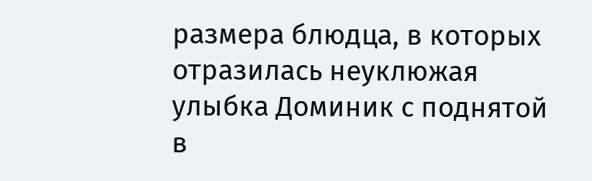размера блюдца, в которых отразилась неуклюжая улыбка Доминик с поднятой в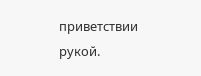приветствии рукой.